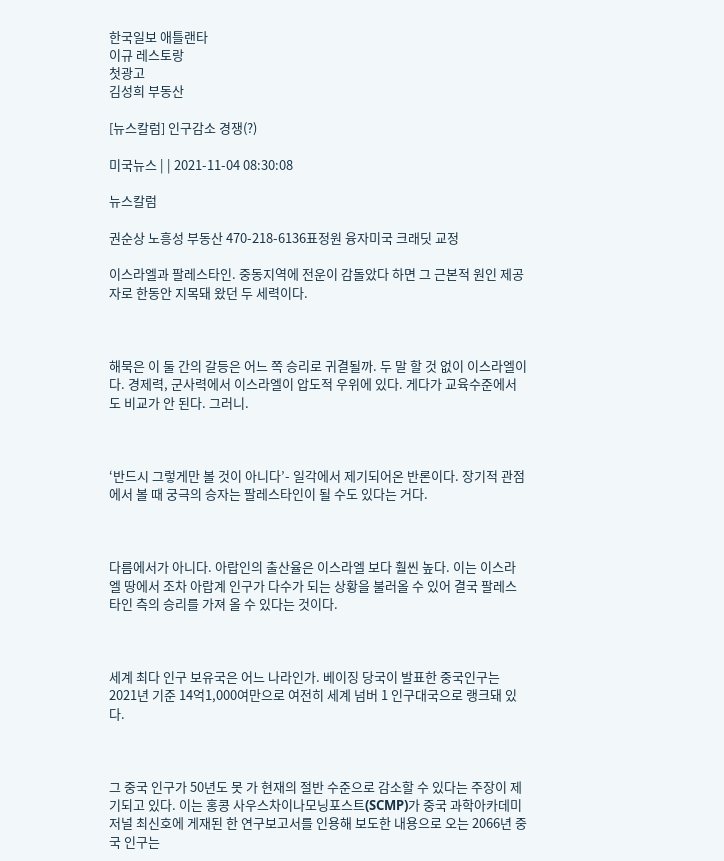한국일보 애틀랜타
이규 레스토랑
첫광고
김성희 부동산

[뉴스칼럼] 인구감소 경쟁(?)

미국뉴스 | | 2021-11-04 08:30:08

뉴스칼럼

권순상 노흥성 부동산 470-218-6136표정원 융자미국 크래딧 교정

이스라엘과 팔레스타인. 중동지역에 전운이 감돌았다 하면 그 근본적 원인 제공자로 한동안 지목돼 왔던 두 세력이다.



해묵은 이 둘 간의 갈등은 어느 쪽 승리로 귀결될까. 두 말 할 것 없이 이스라엘이다. 경제력, 군사력에서 이스라엘이 압도적 우위에 있다. 게다가 교육수준에서도 비교가 안 된다. 그러니.



‘반드시 그렇게만 볼 것이 아니다’- 일각에서 제기되어온 반론이다. 장기적 관점에서 볼 때 궁극의 승자는 팔레스타인이 될 수도 있다는 거다.



다름에서가 아니다. 아랍인의 출산율은 이스라엘 보다 훨씬 높다. 이는 이스라엘 땅에서 조차 아랍계 인구가 다수가 되는 상황을 불러올 수 있어 결국 팔레스타인 측의 승리를 가져 올 수 있다는 것이다.



세계 최다 인구 보유국은 어느 나라인가. 베이징 당국이 발표한 중국인구는 2021년 기준 14억1,000여만으로 여전히 세계 넘버 1 인구대국으로 랭크돼 있다.



그 중국 인구가 50년도 못 가 현재의 절반 수준으로 감소할 수 있다는 주장이 제기되고 있다. 이는 홍콩 사우스차이나모닝포스트(SCMP)가 중국 과학아카데미 저널 최신호에 게재된 한 연구보고서를 인용해 보도한 내용으로 오는 2066년 중국 인구는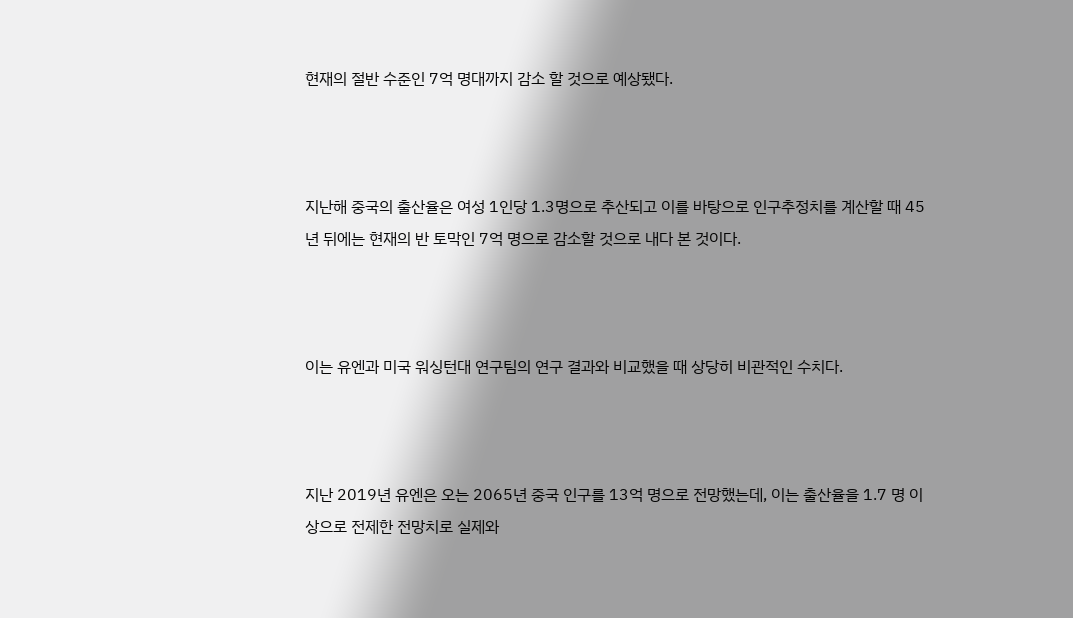현재의 절반 수준인 7억 명대까지 감소 할 것으로 예상됐다.



지난해 중국의 출산율은 여성 1인당 1.3명으로 추산되고 이를 바탕으로 인구추정치를 계산할 때 45년 뒤에는 현재의 반 토막인 7억 명으로 감소할 것으로 내다 본 것이다.



이는 유엔과 미국 워싱턴대 연구팀의 연구 결과와 비교했을 때 상당히 비관적인 수치다.



지난 2019년 유엔은 오는 2065년 중국 인구를 13억 명으로 전망했는데, 이는 출산율을 1.7 명 이상으로 전제한 전망치로 실제와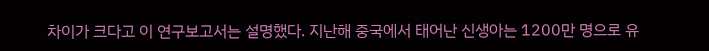차이가 크다고 이 연구보고서는 설명했다. 지난해 중국에서 태어난 신생아는 1200만 명으로 유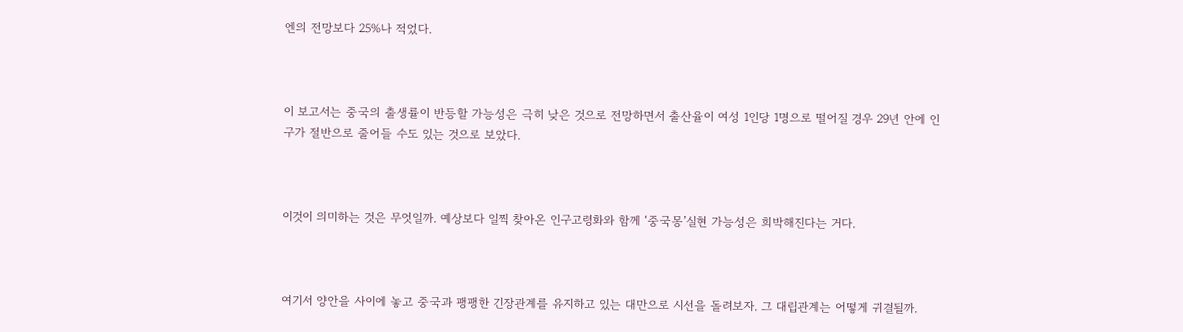엔의 전망보다 25%나 적었다.



이 보고서는 중국의 출생률이 반등할 가능성은 극히 낮은 것으로 전망하면서 출산율이 여성 1인당 1명으로 떨어질 경우 29년 안에 인구가 절반으로 줄어들 수도 있는 것으로 보았다.



이것이 의미하는 것은 무엇일까. 예상보다 일찍 찾아온 인구고령화와 함께 ‘중국몽’실현 가능성은 희박해진다는 거다.



여기서 양안을 사이에 놓고 중국과 팽팽한 긴장관계를 유지하고 있는 대만으로 시선을 돌려보자. 그 대립관계는 어떻게 귀결될까.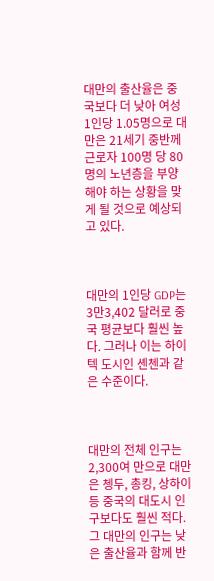대만의 출산율은 중국보다 더 낮아 여성 1인당 1.05명으로 대만은 21세기 중반께 근로자 100명 당 80명의 노년층을 부양해야 하는 상황을 맞게 될 것으로 예상되고 있다.



대만의 1인당 GDP는 3만3,402 달러로 중국 평균보다 훨씬 높다. 그러나 이는 하이텍 도시인 셴첸과 같은 수준이다.



대만의 전체 인구는 2,300여 만으로 대만은 쳉두, 총킹, 상하이 등 중국의 대도시 인구보다도 훨씬 적다. 그 대만의 인구는 낮은 출산율과 함께 반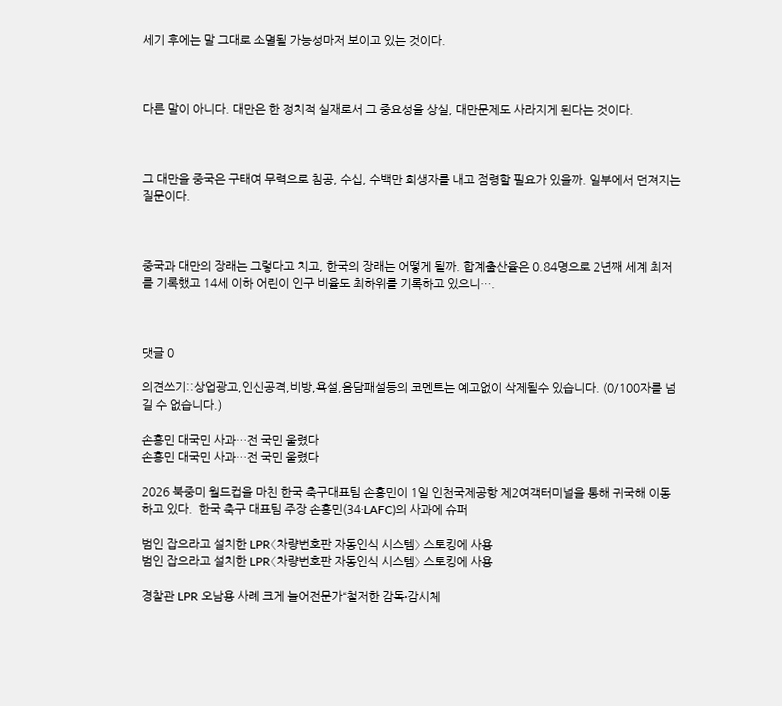세기 후에는 말 그대로 소멸될 가능성마저 보이고 있는 것이다.



다른 말이 아니다. 대만은 한 정치적 실재로서 그 중요성을 상실, 대만문제도 사라지게 된다는 것이다.



그 대만을 중국은 구태여 무력으로 침공, 수십, 수백만 희생자를 내고 점령할 필요가 있을까. 일부에서 던져지는 질문이다.



중국과 대만의 장래는 그렇다고 치고, 한국의 장래는 어떻게 될까. 합계출산율은 0.84명으로 2년째 세계 최저를 기록했고 14세 이하 어린이 인구 비율도 최하위를 기록하고 있으니….



댓글 0

의견쓰기::상업광고,인신공격,비방,욕설,음담패설등의 코멘트는 예고없이 삭제될수 있습니다. (0/100자를 넘길 수 없습니다.)

손흥민 대국민 사과…전 국민 울렸다
손흥민 대국민 사과…전 국민 울렸다

2026 북중미 월드컵을 마친 한국 축구대표팀 손흥민이 1일 인천국제공항 제2여객터미널을 통해 귀국해 이동하고 있다.  한국 축구 대표팀 주장 손흥민(34·LAFC)의 사과에 슈퍼

범인 잡으라고 설치한 LPR〈차량번호판 자동인식 시스템〉 스토킹에 사용
범인 잡으라고 설치한 LPR〈차량번호판 자동인식 시스템〉 스토킹에 사용

경찰관 LPR 오남용 사례 크게 늘어전문가“철저한 감독∙감시체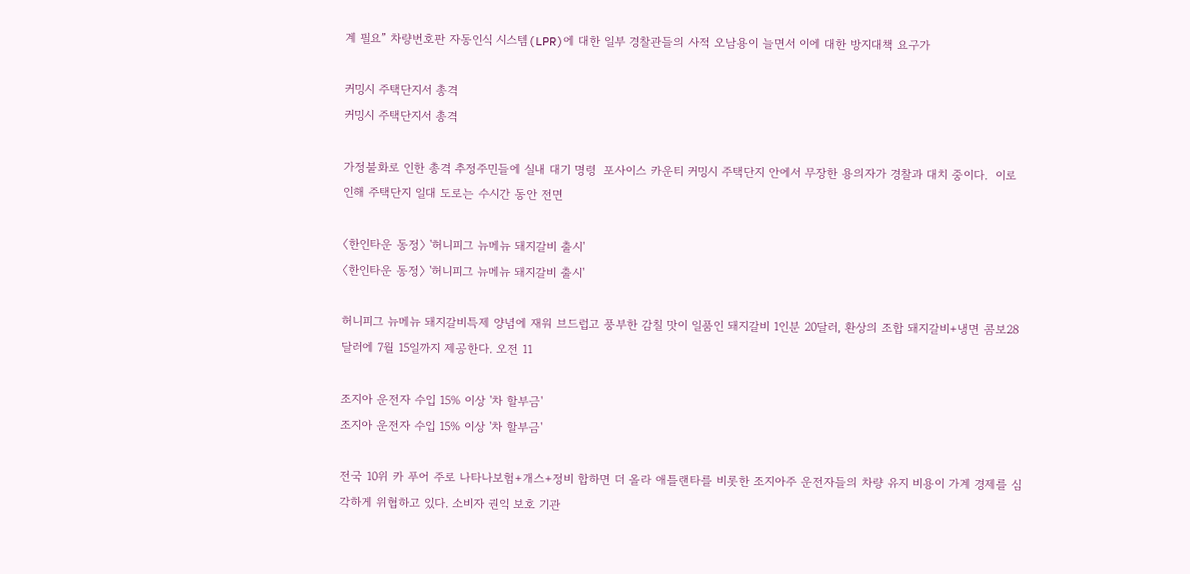계 필요” 차량번호판 자동인식 시스템(LPR)에 대한 일부 경찰관들의 사적 오남용이 늘면서 이에 대한 방지대책 요구가

커밍시 주택단지서 총격
커밍시 주택단지서 총격

가정불화로 인한 총격 추정주민들에 실내 대기 명령  포사이스 카운티 커밍시 주택단지 안에서 무장한 용의자가 경찰과 대치 중이다.  이로 인해 주택단지 일대 도로는 수시간 동안 전면

〈한인타운 동정〉 '허니피그 뉴메뉴 돼지갈비 출시'
〈한인타운 동정〉 '허니피그 뉴메뉴 돼지갈비 출시'

허니피그 뉴메뉴 돼지갈비특제 양념에 재워 브드럽고 풍부한 감칠 맛이 일품인 돼지갈비 1인분 20달러, 환상의 조합 돼지갈비+냉면 콤보28달러에 7월 15일까지 제공한다. 오전 11

조지아 운전자 수입 15% 이상 '차 할부금'
조지아 운전자 수입 15% 이상 '차 할부금'

전국 10위 카 푸어 주로 나타나보험+개스+정비 합하면 더 올라 애틀랜타를 비롯한 조지아주 운전자들의 차량 유지 비용이 가계 경제를 심각하게 위협하고 있다. 소비자 권익 보호 기관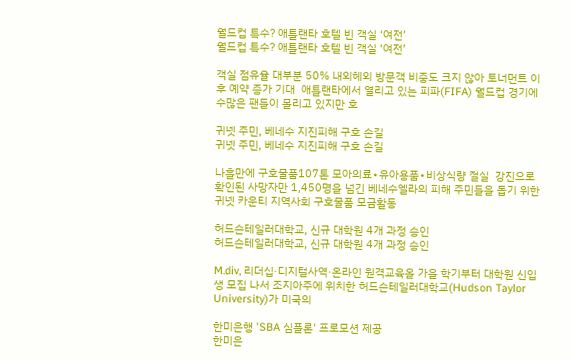월드컵 특수? 애틀랜타 호텔 빈 객실 ‘여전’
월드컵 특수? 애틀랜타 호텔 빈 객실 ‘여전’

객실 점유율 대부분 50% 내외헤외 방문객 비중도 크지 않아 토너먼트 이후 예약 증가 기대  애틀랜타에서 열리고 있는 피파(FIFA) 월드컵 경기에 수많은 팬들이 몰리고 있지만 호

귀넷 주민, 베네수 지진피해 구호 손길
귀넷 주민, 베네수 지진피해 구호 손길

나흘만에 구호물품107톤 모아의료∙유아용품∙비상식량 절실  강진으로 확인된 사망자만 1,450명을 넘긴 베네수엘라의 피해 주민들을 돕기 위한 귀넷 카운티 지역사회 구호물품 모금활동

허드슨테일러대학교, 신규 대학원 4개 과정 승인
허드슨테일러대학교, 신규 대학원 4개 과정 승인

M.div, 리더십·디지털사역·온라인 원격교육올 가을 학기부터 대학원 신입생 모집 나서 조지아주에 위치한 허드슨테일러대학교(Hudson Taylor University)가 미국의

한미은행 'SBA 심플론' 프로모션 제공
한미은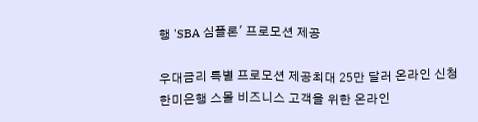행 'SBA 심플론' 프로모션 제공

우대금리 특별 프로모션 제공최대 25만 달러 온라인 신청 한미은행 스몰 비즈니스 고객을 위한 온라인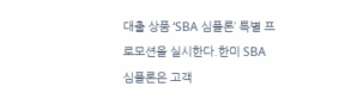대출 상품 ‘SBA 심플론’ 특별 프로모션을 실시한다.한미 SBA 심플론은 고객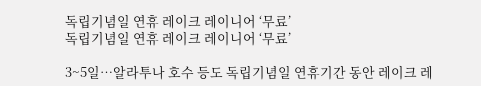독립기념일 연휴 레이크 레이니어 ‘무료’
독립기념일 연휴 레이크 레이니어 ‘무료’

3~5일…알라투나 호수 등도 독립기념일 연휴기간 동안 레이크 레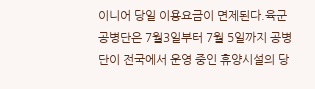이니어 당일 이용요금이 면제된다.육군 공병단은 7월3일부터 7월 5일까지 공병단이 전국에서 운영 중인 휴양시설의 당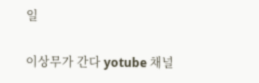일

이상무가 간다 yotube 채널